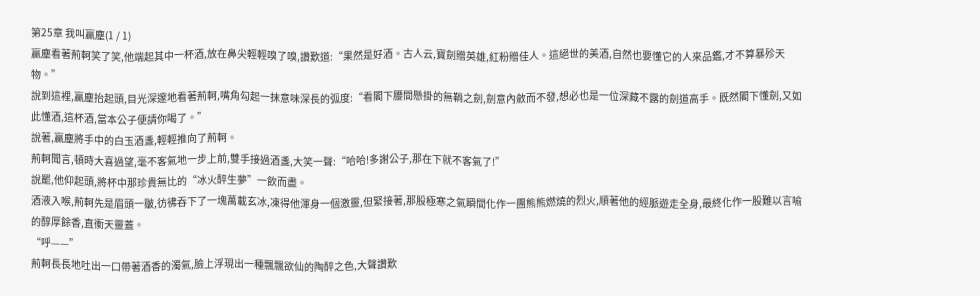第25章 我叫贏塵(1 / 1)
贏塵看著荊軻笑了笑,他端起其中一杯酒,放在鼻尖輕輕嗅了嗅,讚歎道:“果然是好酒。古人云,寶劍贈英雄,紅粉贈佳人。這絕世的美酒,自然也要懂它的人來品鑑,才不算暴殄天物。”
說到這裡,贏塵抬起頭,目光深邃地看著荊軻,嘴角勾起一抹意味深長的弧度:“看閣下腰間懸掛的無鞘之劍,劍意內斂而不發,想必也是一位深藏不露的劍道高手。既然閣下懂劍,又如此懂酒,這杯酒,當本公子便請你喝了。”
說著,贏塵將手中的白玉酒盞,輕輕推向了荊軻。
荊軻聞言,頓時大喜過望,毫不客氣地一步上前,雙手接過酒盞,大笑一聲:“哈哈!多謝公子,那在下就不客氣了!”
說罷,他仰起頭,將杯中那珍貴無比的“冰火醉生夢”一飲而盡。
酒液入喉,荊軻先是眉頭一皺,彷彿吞下了一塊萬載玄冰,凍得他渾身一個激靈,但緊接著,那股極寒之氣瞬間化作一團熊熊燃燒的烈火,順著他的經脈遊走全身,最終化作一股難以言喻的醇厚餘香,直衝天靈蓋。
“呼——”
荊軻長長地吐出一口帶著酒香的濁氣,臉上浮現出一種飄飄欲仙的陶醉之色,大聲讚歎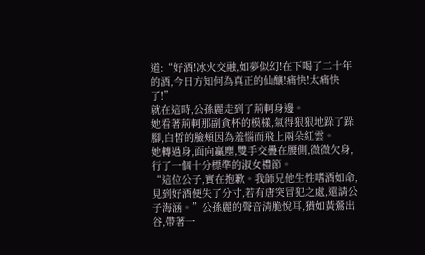道:“好酒!冰火交融,如夢似幻!在下喝了二十年的酒,今日方知何為真正的仙釀!痛快!太痛快了!”
就在這時,公孫麗走到了荊軻身邊。
她看著荊軻那副貪杯的模樣,氣得狠狠地跺了跺腳,白皙的臉頰因為羞惱而飛上兩朵紅雲。
她轉過身,面向贏塵,雙手交疊在腰側,微微欠身,行了一個十分標準的淑女禮節。
“這位公子,實在抱歉。我師兄他生性嗜酒如命,見到好酒便失了分寸,若有唐突冒犯之處,還請公子海涵。”公孫麗的聲音清脆悅耳,猶如黃鶯出谷,帶著一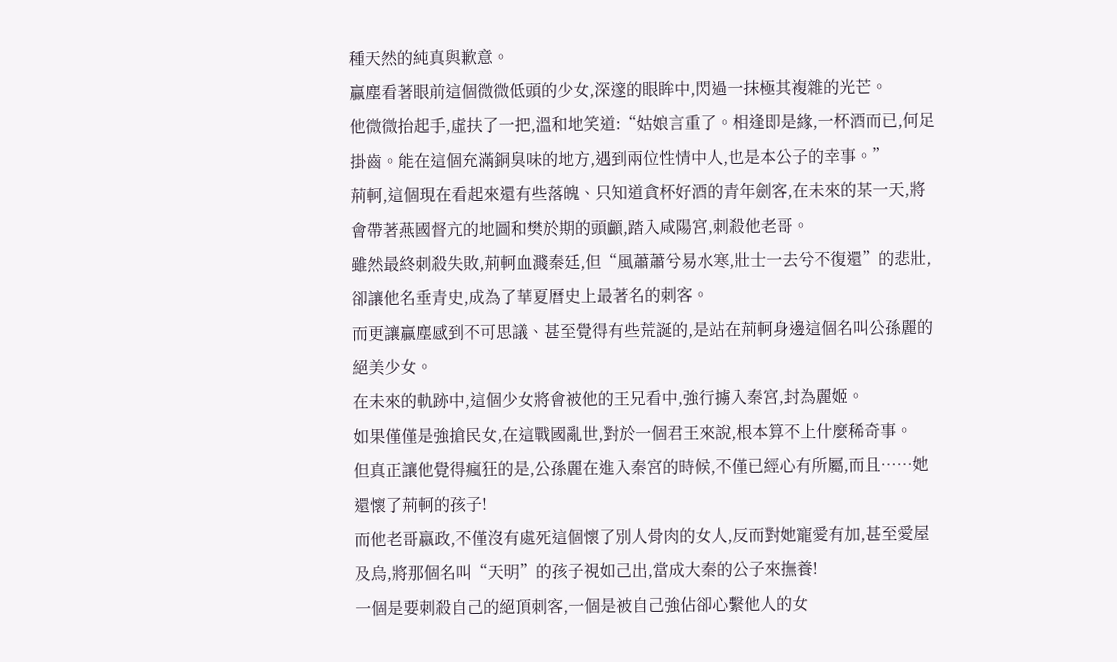種天然的純真與歉意。
贏塵看著眼前這個微微低頭的少女,深邃的眼眸中,閃過一抹極其複雜的光芒。
他微微抬起手,虛扶了一把,溫和地笑道:“姑娘言重了。相逢即是緣,一杯酒而已,何足掛齒。能在這個充滿銅臭味的地方,遇到兩位性情中人,也是本公子的幸事。”
荊軻,這個現在看起來還有些落魄、只知道貪杯好酒的青年劍客,在未來的某一天,將會帶著燕國督亢的地圖和樊於期的頭顱,踏入咸陽宮,刺殺他老哥。
雖然最終刺殺失敗,荊軻血濺秦廷,但“風蕭蕭兮易水寒,壯士一去兮不復還”的悲壯,卻讓他名垂青史,成為了華夏曆史上最著名的刺客。
而更讓贏塵感到不可思議、甚至覺得有些荒誕的,是站在荊軻身邊這個名叫公孫麗的絕美少女。
在未來的軌跡中,這個少女將會被他的王兄看中,強行擄入秦宮,封為麗姬。
如果僅僅是強搶民女,在這戰國亂世,對於一個君王來說,根本算不上什麼稀奇事。
但真正讓他覺得瘋狂的是,公孫麗在進入秦宮的時候,不僅已經心有所屬,而且……她還懷了荊軻的孩子!
而他老哥嬴政,不僅沒有處死這個懷了別人骨肉的女人,反而對她寵愛有加,甚至愛屋及烏,將那個名叫“天明”的孩子視如己出,當成大秦的公子來撫養!
一個是要刺殺自己的絕頂刺客,一個是被自己強佔卻心繫他人的女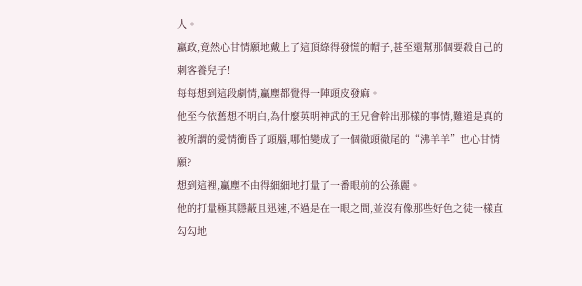人。
嬴政,竟然心甘情願地戴上了這頂綠得發慌的帽子,甚至還幫那個要殺自己的刺客養兒子!
每每想到這段劇情,贏塵都覺得一陣頭皮發麻。
他至今依舊想不明白,為什麼英明神武的王兄會幹出那樣的事情,難道是真的被所謂的愛情衝昏了頭腦,哪怕變成了一個徹頭徹尾的“沸羊羊”也心甘情願?
想到這裡,贏塵不由得細細地打量了一番眼前的公孫麗。
他的打量極其隱蔽且迅速,不過是在一眼之間,並沒有像那些好色之徒一樣直勾勾地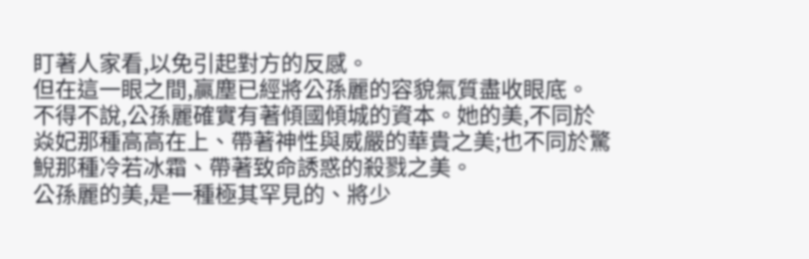盯著人家看,以免引起對方的反感。
但在這一眼之間,贏塵已經將公孫麗的容貌氣質盡收眼底。
不得不說,公孫麗確實有著傾國傾城的資本。她的美,不同於焱妃那種高高在上、帶著神性與威嚴的華貴之美;也不同於驚鯢那種冷若冰霜、帶著致命誘惑的殺戮之美。
公孫麗的美,是一種極其罕見的、將少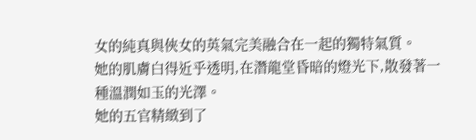女的純真與俠女的英氣完美融合在一起的獨特氣質。
她的肌膚白得近乎透明,在潛龍堂昏暗的燈光下,散發著一種溫潤如玉的光澤。
她的五官精緻到了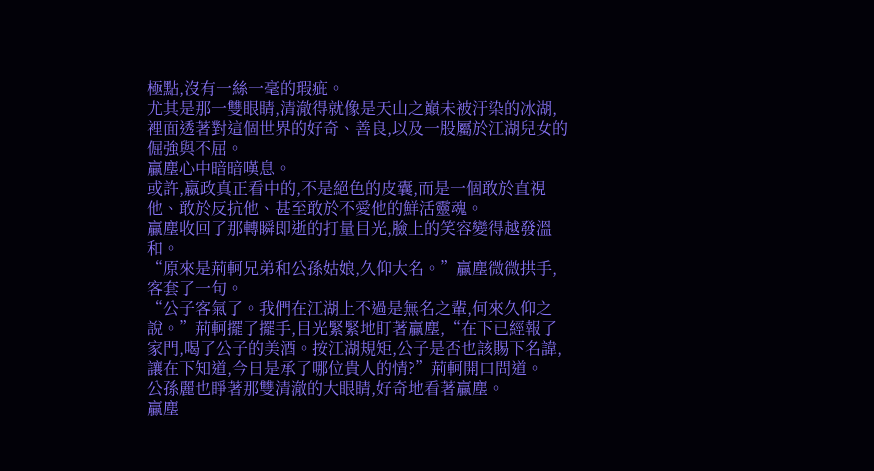極點,沒有一絲一毫的瑕疵。
尤其是那一雙眼睛,清澈得就像是天山之巔未被汙染的冰湖,裡面透著對這個世界的好奇、善良,以及一股屬於江湖兒女的倔強與不屈。
贏塵心中暗暗嘆息。
或許,嬴政真正看中的,不是絕色的皮囊,而是一個敢於直視他、敢於反抗他、甚至敢於不愛他的鮮活靈魂。
贏塵收回了那轉瞬即逝的打量目光,臉上的笑容變得越發溫和。
“原來是荊軻兄弟和公孫姑娘,久仰大名。”贏塵微微拱手,客套了一句。
“公子客氣了。我們在江湖上不過是無名之輩,何來久仰之說。”荊軻擺了擺手,目光緊緊地盯著贏塵,“在下已經報了家門,喝了公子的美酒。按江湖規矩,公子是否也該賜下名諱,讓在下知道,今日是承了哪位貴人的情?”荊軻開口問道。
公孫麗也睜著那雙清澈的大眼睛,好奇地看著贏塵。
贏塵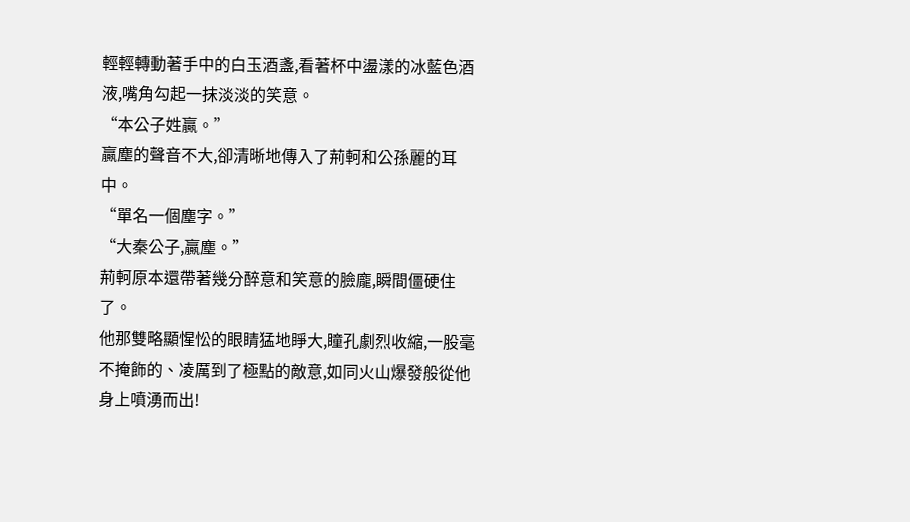輕輕轉動著手中的白玉酒盞,看著杯中盪漾的冰藍色酒液,嘴角勾起一抹淡淡的笑意。
“本公子姓贏。”
贏塵的聲音不大,卻清晰地傳入了荊軻和公孫麗的耳中。
“單名一個塵字。”
“大秦公子,贏塵。”
荊軻原本還帶著幾分醉意和笑意的臉龐,瞬間僵硬住了。
他那雙略顯惺忪的眼睛猛地睜大,瞳孔劇烈收縮,一股毫不掩飾的、凌厲到了極點的敵意,如同火山爆發般從他身上噴湧而出!